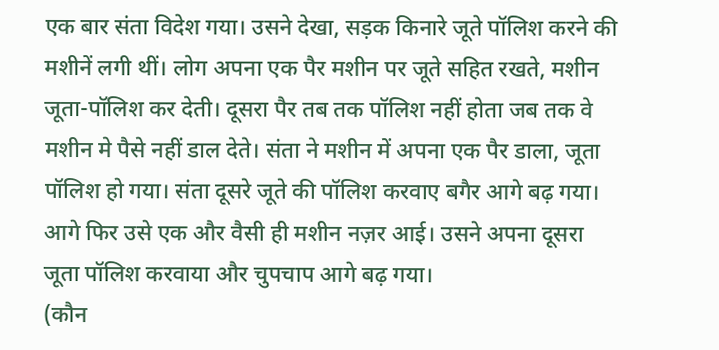एक बार संता विदेश गया। उसने देखा, सड़क किनारे जूते पॉलिश करने की मशीनें लगी थीं। लोग अपना एक पैर मशीन पर जूते सहित रखते, मशीन जूता-पॉलिश कर देती। दूसरा पैर तब तक पॉलिश नहीं होता जब तक वे मशीन मे पैसे नहीं डाल देते। संता ने मशीन में अपना एक पैर डाला, जूता पॉलिश हो गया। संता दूसरे जूते की पॉलिश करवाए बगैर आगे बढ़ गया।
आगे फिर उसे एक और वैसी ही मशीन नज़र आई। उसने अपना दूसरा जूता पॉलिश करवाया और चुपचाप आगे बढ़ गया।
(कौन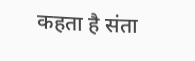कहता है संता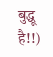बुद्धू है!!)